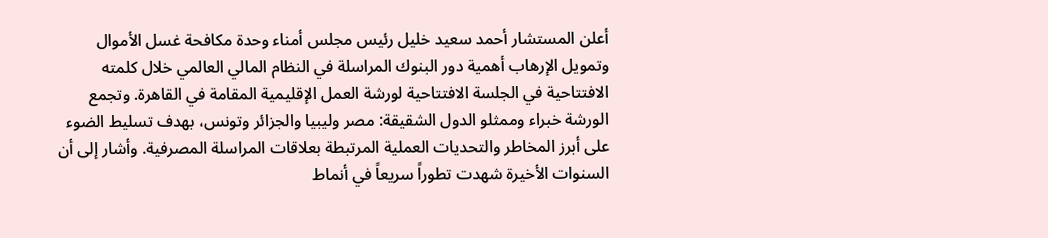أعلن المستشار أحمد سعيد خليل رئيس مجلس أمناء وحدة مكافحة غسل الأموال وتمويل الإرهاب أهمية دور البنوك المراسلة في النظام المالي العالمي خلال كلمته الافتتاحية في الجلسة الافتتاحية لورشة العمل الإقليمية المقامة في القاهرة. وتجمع الورشة خبراء وممثلو الدول الشقيقة: مصر وليبيا والجزائر وتونس، بهدف تسليط الضوء على أبرز المخاطر والتحديات العملية المرتبطة بعلاقات المراسلة المصرفية. وأشار إلى أن السنوات الأخيرة شهدت تطوراً سريعاً في أنماط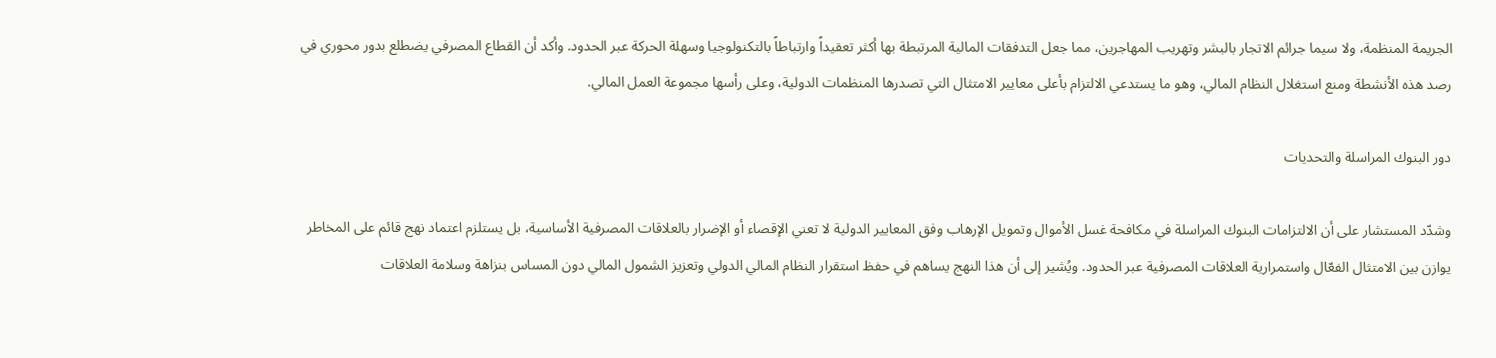الجريمة المنظمة، ولا سيما جرائم الاتجار بالبشر وتهريب المهاجرين، مما جعل التدفقات المالية المرتبطة بها أكثر تعقيداً وارتباطاً بالتكنولوجيا وسهلة الحركة عبر الحدود. وأكد أن القطاع المصرفي يضطلع بدور محوري في رصد هذه الأنشطة ومنع استغلال النظام المالي، وهو ما يستدعي الالتزام بأعلى معايير الامتثال التي تصدرها المنظمات الدولية، وعلى رأسها مجموعة العمل المالي.

دور البنوك المراسلة والتحديات

وشدّد المستشار على أن الالتزامات البنوك المراسلة في مكافحة غسل الأموال وتمويل الإرهاب وفق المعايير الدولية لا تعني الإقصاء أو الإضرار بالعلاقات المصرفية الأساسية، بل يستلزم اعتماد نهج قائم على المخاطر يوازن بين الامتثال الفعّال واستمرارية العلاقات المصرفية عبر الحدود. ويُشير إلى أن هذا النهج يساهم في حفظ استقرار النظام المالي الدولي وتعزيز الشمول المالي دون المساس بنزاهة وسلامة العلاقات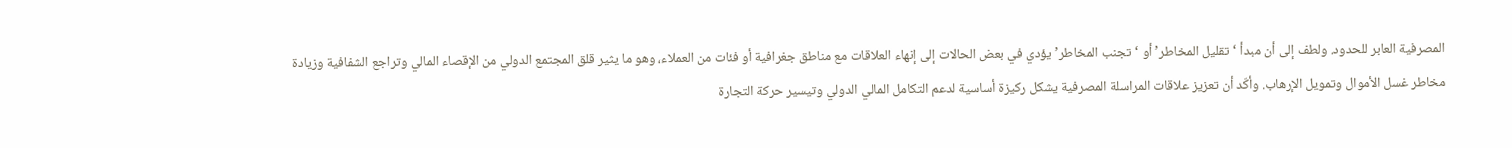المصرفية العابر للحدود. ولطف إلى أن مبدأ ‘تقليل المخاطر’ أو ‘تجنب المخاطر’ يؤدي في بعض الحالات إلى إنهاء العلاقات مع مناطق جغرافية أو فئات من العملاء، وهو ما يثير قلق المجتمع الدولي من الإقصاء المالي وتراجع الشفافية وزيادة مخاطر غسل الأموال وتمويل الإرهاب. وأكّد أن تعزيز علاقات المراسلة المصرفية يشكل ركيزة أساسية لدعم التكامل المالي الدولي وتيسير حركة التجارة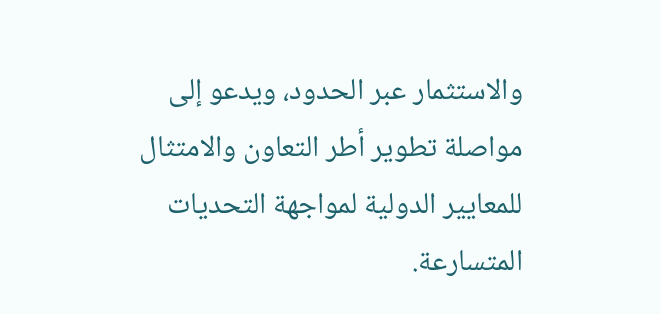والاستثمار عبر الحدود، ويدعو إلى مواصلة تطوير أطر التعاون والامتثال للمعايير الدولية لمواجهة التحديات المتسارعة.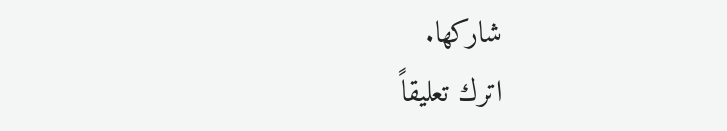شاركها.
اترك تعليقاً